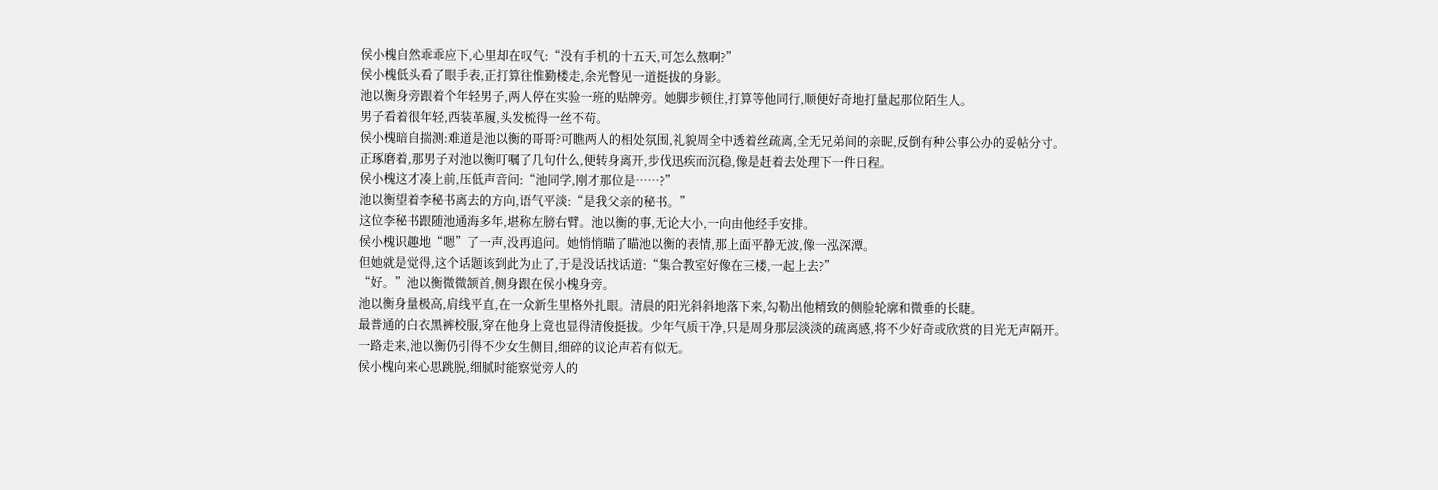侯小槐自然乖乖应下,心里却在叹气:“没有手机的十五天,可怎么熬啊?”
侯小槐低头看了眼手表,正打算往惟勤楼走,余光瞥见一道挺拔的身影。
池以衡身旁跟着个年轻男子,两人停在实验一班的贴牌旁。她脚步顿住,打算等他同行,顺便好奇地打量起那位陌生人。
男子看着很年轻,西装革履,头发梳得一丝不苟。
侯小槐暗自揣测:难道是池以衡的哥哥?可瞧两人的相处氛围,礼貌周全中透着丝疏离,全无兄弟间的亲昵,反倒有种公事公办的妥帖分寸。
正琢磨着,那男子对池以衡叮嘱了几句什么,便转身离开,步伐迅疾而沉稳,像是赶着去处理下一件日程。
侯小槐这才凑上前,压低声音问:“池同学,刚才那位是……?”
池以衡望着李秘书离去的方向,语气平淡:“是我父亲的秘书。”
这位李秘书跟随池通海多年,堪称左膀右臂。池以衡的事,无论大小,一向由他经手安排。
侯小槐识趣地“嗯”了一声,没再追问。她悄悄瞄了瞄池以衡的表情,那上面平静无波,像一泓深潭。
但她就是觉得,这个话题该到此为止了,于是没话找话道:“集合教室好像在三楼,一起上去?”
“好。”池以衡微微颔首,侧身跟在侯小槐身旁。
池以衡身量极高,肩线平直,在一众新生里格外扎眼。清晨的阳光斜斜地落下来,勾勒出他精致的侧脸轮廓和微垂的长睫。
最普通的白衣黑裤校服,穿在他身上竟也显得清俊挺拔。少年气质干净,只是周身那层淡淡的疏离感,将不少好奇或欣赏的目光无声隔开。
一路走来,池以衡仍引得不少女生侧目,细碎的议论声若有似无。
侯小槐向来心思跳脱,细腻时能察觉旁人的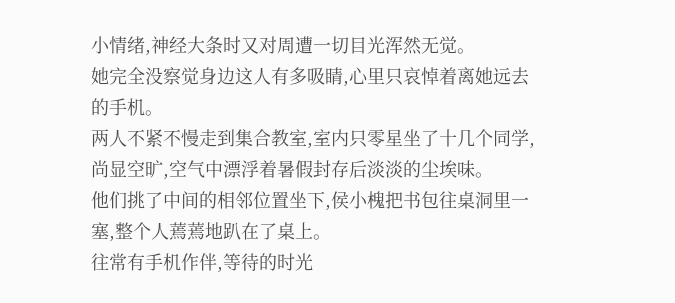小情绪,神经大条时又对周遭一切目光浑然无觉。
她完全没察觉身边这人有多吸睛,心里只哀悼着离她远去的手机。
两人不紧不慢走到集合教室,室内只零星坐了十几个同学,尚显空旷,空气中漂浮着暑假封存后淡淡的尘埃味。
他们挑了中间的相邻位置坐下,侯小槐把书包往桌洞里一塞,整个人蔫蔫地趴在了桌上。
往常有手机作伴,等待的时光